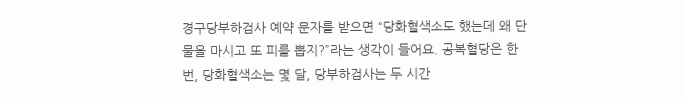경구당부하검사 예약 문자를 받으면 “당화혈색소도 했는데 왜 단물을 마시고 또 피를 뽑지?”라는 생각이 들어요. 공복혈당은 한 번, 당화혈색소는 몇 달, 당부하검사는 두 시간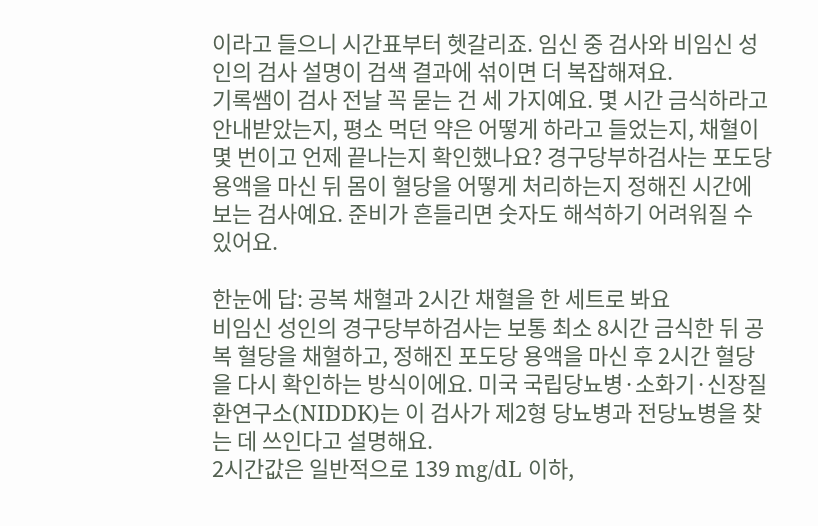이라고 들으니 시간표부터 헷갈리죠. 임신 중 검사와 비임신 성인의 검사 설명이 검색 결과에 섞이면 더 복잡해져요.
기록쌤이 검사 전날 꼭 묻는 건 세 가지예요. 몇 시간 금식하라고 안내받았는지, 평소 먹던 약은 어떻게 하라고 들었는지, 채혈이 몇 번이고 언제 끝나는지 확인했나요? 경구당부하검사는 포도당 용액을 마신 뒤 몸이 혈당을 어떻게 처리하는지 정해진 시간에 보는 검사예요. 준비가 흔들리면 숫자도 해석하기 어려워질 수 있어요.

한눈에 답: 공복 채혈과 2시간 채혈을 한 세트로 봐요
비임신 성인의 경구당부하검사는 보통 최소 8시간 금식한 뒤 공복 혈당을 채혈하고, 정해진 포도당 용액을 마신 후 2시간 혈당을 다시 확인하는 방식이에요. 미국 국립당뇨병·소화기·신장질환연구소(NIDDK)는 이 검사가 제2형 당뇨병과 전당뇨병을 찾는 데 쓰인다고 설명해요.
2시간값은 일반적으로 139 mg/dL 이하,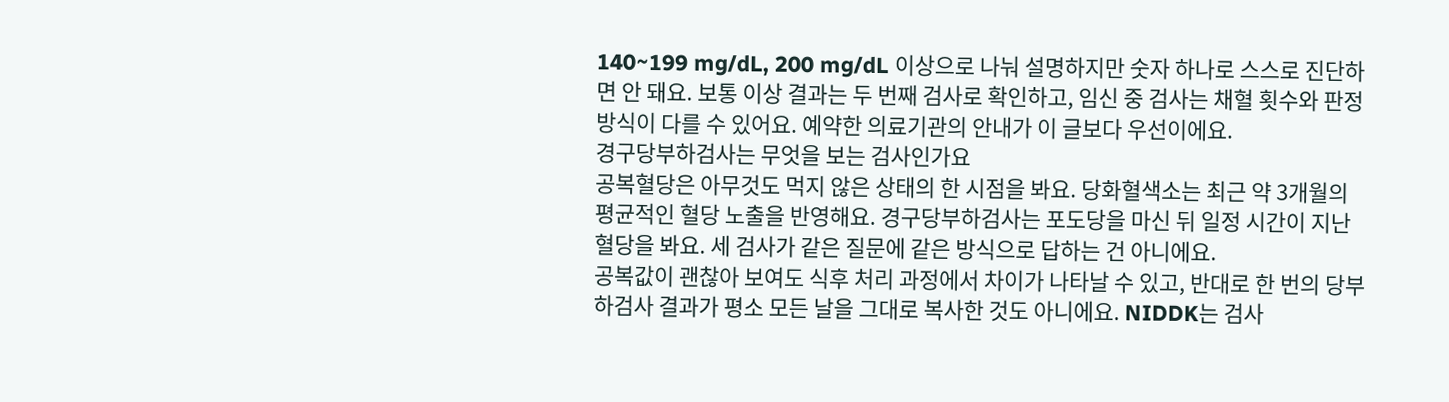140~199 mg/dL, 200 mg/dL 이상으로 나눠 설명하지만 숫자 하나로 스스로 진단하면 안 돼요. 보통 이상 결과는 두 번째 검사로 확인하고, 임신 중 검사는 채혈 횟수와 판정 방식이 다를 수 있어요. 예약한 의료기관의 안내가 이 글보다 우선이에요.
경구당부하검사는 무엇을 보는 검사인가요
공복혈당은 아무것도 먹지 않은 상태의 한 시점을 봐요. 당화혈색소는 최근 약 3개월의 평균적인 혈당 노출을 반영해요. 경구당부하검사는 포도당을 마신 뒤 일정 시간이 지난 혈당을 봐요. 세 검사가 같은 질문에 같은 방식으로 답하는 건 아니에요.
공복값이 괜찮아 보여도 식후 처리 과정에서 차이가 나타날 수 있고, 반대로 한 번의 당부하검사 결과가 평소 모든 날을 그대로 복사한 것도 아니에요. NIDDK는 검사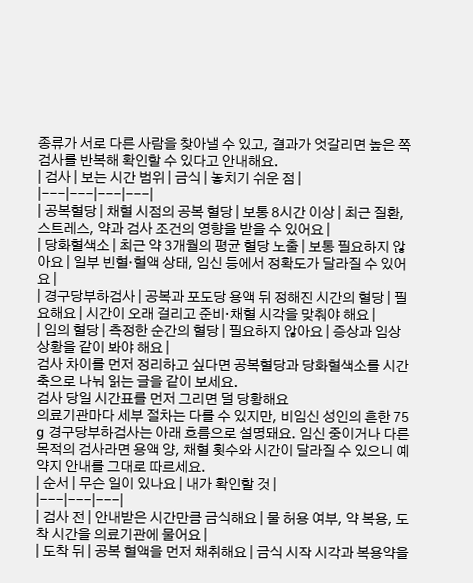종류가 서로 다른 사람을 찾아낼 수 있고, 결과가 엇갈리면 높은 쪽 검사를 반복해 확인할 수 있다고 안내해요.
| 검사 | 보는 시간 범위 | 금식 | 놓치기 쉬운 점 |
|---|---|---|---|
| 공복혈당 | 채혈 시점의 공복 혈당 | 보통 8시간 이상 | 최근 질환, 스트레스, 약과 검사 조건의 영향을 받을 수 있어요 |
| 당화혈색소 | 최근 약 3개월의 평균 혈당 노출 | 보통 필요하지 않아요 | 일부 빈혈·혈액 상태, 임신 등에서 정확도가 달라질 수 있어요 |
| 경구당부하검사 | 공복과 포도당 용액 뒤 정해진 시간의 혈당 | 필요해요 | 시간이 오래 걸리고 준비·채혈 시각을 맞춰야 해요 |
| 임의 혈당 | 측정한 순간의 혈당 | 필요하지 않아요 | 증상과 임상 상황을 같이 봐야 해요 |
검사 차이를 먼저 정리하고 싶다면 공복혈당과 당화혈색소를 시간축으로 나눠 읽는 글을 같이 보세요.
검사 당일 시간표를 먼저 그리면 덜 당황해요
의료기관마다 세부 절차는 다를 수 있지만, 비임신 성인의 흔한 75 g 경구당부하검사는 아래 흐름으로 설명돼요. 임신 중이거나 다른 목적의 검사라면 용액 양, 채혈 횟수와 시간이 달라질 수 있으니 예약지 안내를 그대로 따르세요.
| 순서 | 무슨 일이 있나요 | 내가 확인할 것 |
|---|---|---|
| 검사 전 | 안내받은 시간만큼 금식해요 | 물 허용 여부, 약 복용, 도착 시간을 의료기관에 물어요 |
| 도착 뒤 | 공복 혈액을 먼저 채취해요 | 금식 시작 시각과 복용약을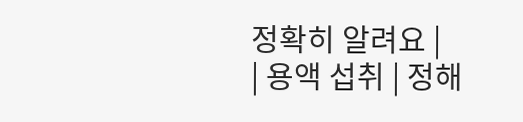정확히 알려요 |
| 용액 섭취 | 정해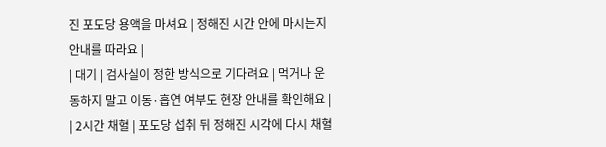진 포도당 용액을 마셔요 | 정해진 시간 안에 마시는지 안내를 따라요 |
| 대기 | 검사실이 정한 방식으로 기다려요 | 먹거나 운동하지 말고 이동·흡연 여부도 현장 안내를 확인해요 |
| 2시간 채혈 | 포도당 섭취 뒤 정해진 시각에 다시 채혈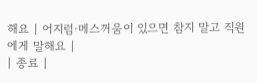해요 | 어지럼·메스꺼움이 있으면 참지 말고 직원에게 말해요 |
| 종료 |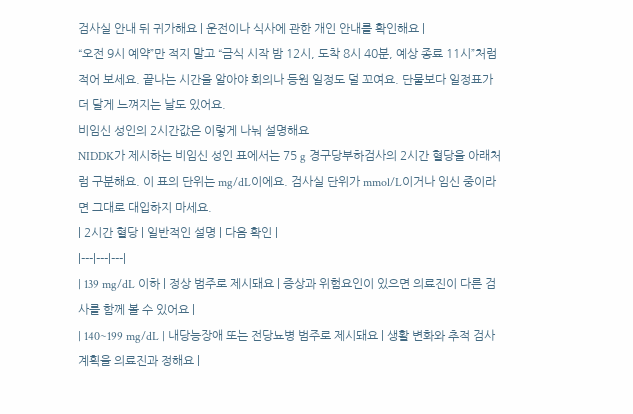검사실 안내 뒤 귀가해요 | 운전이나 식사에 관한 개인 안내를 확인해요 |
“오전 9시 예약”만 적지 말고 “금식 시작 밤 12시, 도착 8시 40분, 예상 종료 11시”처럼 적어 보세요. 끝나는 시간을 알아야 회의나 등원 일정도 덜 꼬여요. 단물보다 일정표가 더 달게 느껴지는 날도 있어요.
비임신 성인의 2시간값은 이렇게 나눠 설명해요
NIDDK가 제시하는 비임신 성인 표에서는 75 g 경구당부하검사의 2시간 혈당을 아래처럼 구분해요. 이 표의 단위는 mg/dL이에요. 검사실 단위가 mmol/L이거나 임신 중이라면 그대로 대입하지 마세요.
| 2시간 혈당 | 일반적인 설명 | 다음 확인 |
|---|---|---|
| 139 mg/dL 이하 | 정상 범주로 제시돼요 | 증상과 위험요인이 있으면 의료진이 다른 검사를 함께 볼 수 있어요 |
| 140~199 mg/dL | 내당능장애 또는 전당뇨병 범주로 제시돼요 | 생활 변화와 추적 검사 계획을 의료진과 정해요 |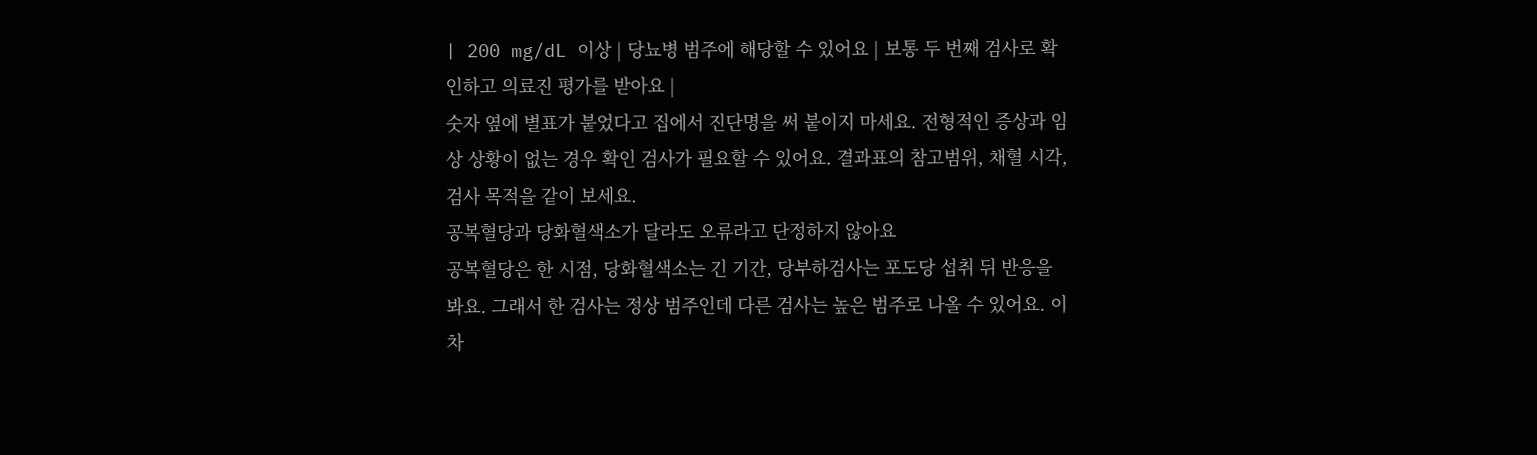| 200 mg/dL 이상 | 당뇨병 범주에 해당할 수 있어요 | 보통 두 번째 검사로 확인하고 의료진 평가를 받아요 |
숫자 옆에 별표가 붙었다고 집에서 진단명을 써 붙이지 마세요. 전형적인 증상과 임상 상황이 없는 경우 확인 검사가 필요할 수 있어요. 결과표의 참고범위, 채혈 시각, 검사 목적을 같이 보세요.
공복혈당과 당화혈색소가 달라도 오류라고 단정하지 않아요
공복혈당은 한 시점, 당화혈색소는 긴 기간, 당부하검사는 포도당 섭취 뒤 반응을 봐요. 그래서 한 검사는 정상 범주인데 다른 검사는 높은 범주로 나올 수 있어요. 이 차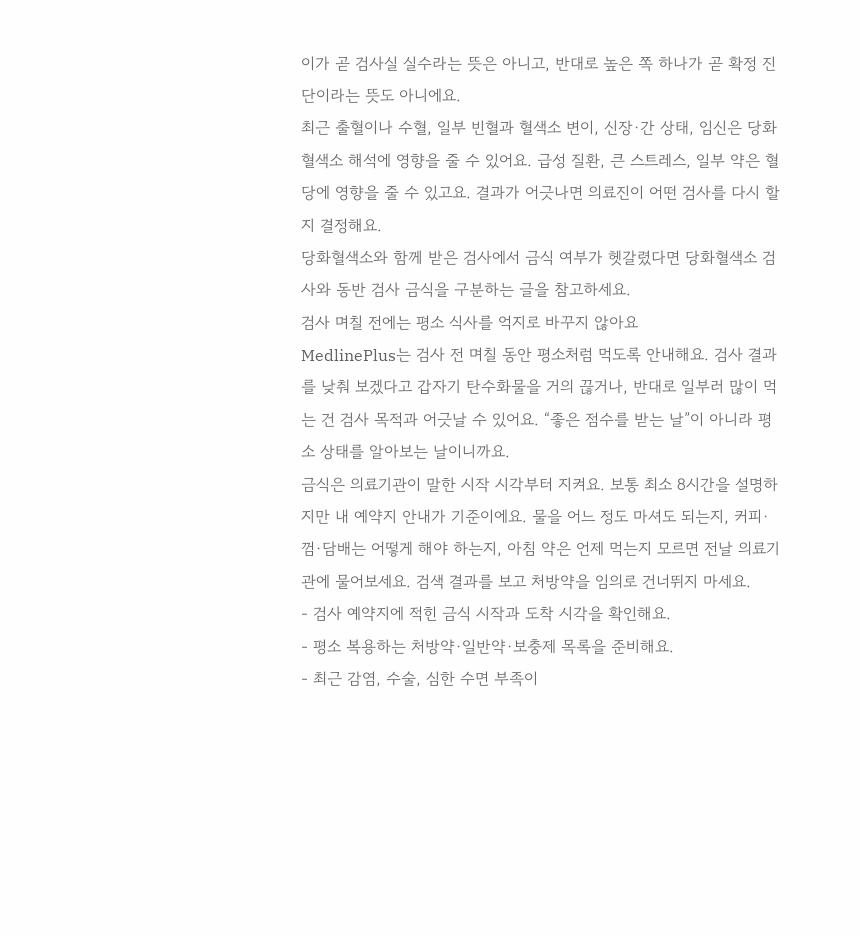이가 곧 검사실 실수라는 뜻은 아니고, 반대로 높은 쪽 하나가 곧 확정 진단이라는 뜻도 아니에요.
최근 출혈이나 수혈, 일부 빈혈과 혈색소 변이, 신장·간 상태, 임신은 당화혈색소 해석에 영향을 줄 수 있어요. 급성 질환, 큰 스트레스, 일부 약은 혈당에 영향을 줄 수 있고요. 결과가 어긋나면 의료진이 어떤 검사를 다시 할지 결정해요.
당화혈색소와 함께 받은 검사에서 금식 여부가 헷갈렸다면 당화혈색소 검사와 동반 검사 금식을 구분하는 글을 참고하세요.
검사 며칠 전에는 평소 식사를 억지로 바꾸지 않아요
MedlinePlus는 검사 전 며칠 동안 평소처럼 먹도록 안내해요. 검사 결과를 낮춰 보겠다고 갑자기 탄수화물을 거의 끊거나, 반대로 일부러 많이 먹는 건 검사 목적과 어긋날 수 있어요. “좋은 점수를 받는 날”이 아니라 평소 상태를 알아보는 날이니까요.
금식은 의료기관이 말한 시작 시각부터 지켜요. 보통 최소 8시간을 설명하지만 내 예약지 안내가 기준이에요. 물을 어느 정도 마셔도 되는지, 커피·껌·담배는 어떻게 해야 하는지, 아침 약은 언제 먹는지 모르면 전날 의료기관에 물어보세요. 검색 결과를 보고 처방약을 임의로 건너뛰지 마세요.
- 검사 예약지에 적힌 금식 시작과 도착 시각을 확인해요.
- 평소 복용하는 처방약·일반약·보충제 목록을 준비해요.
- 최근 감염, 수술, 심한 수면 부족이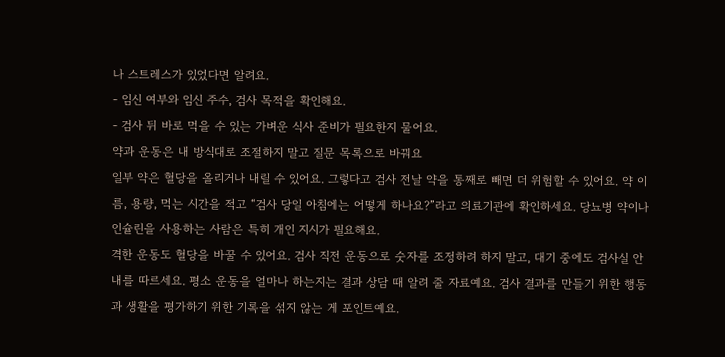나 스트레스가 있었다면 알려요.
- 임신 여부와 임신 주수, 검사 목적을 확인해요.
- 검사 뒤 바로 먹을 수 있는 가벼운 식사 준비가 필요한지 물어요.
약과 운동은 내 방식대로 조절하지 말고 질문 목록으로 바꿔요
일부 약은 혈당을 올리거나 내릴 수 있어요. 그렇다고 검사 전날 약을 통째로 빼면 더 위험할 수 있어요. 약 이름, 용량, 먹는 시간을 적고 “검사 당일 아침에는 어떻게 하나요?”라고 의료기관에 확인하세요. 당뇨병 약이나 인슐린을 사용하는 사람은 특히 개인 지시가 필요해요.
격한 운동도 혈당을 바꿀 수 있어요. 검사 직전 운동으로 숫자를 조정하려 하지 말고, 대기 중에도 검사실 안내를 따르세요. 평소 운동을 얼마나 하는지는 결과 상담 때 알려 줄 자료예요. 검사 결과를 만들기 위한 행동과 생활을 평가하기 위한 기록을 섞지 않는 게 포인트예요.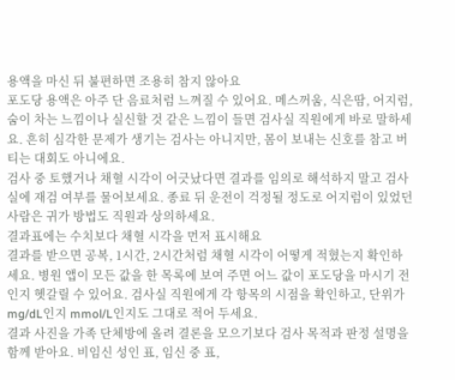용액을 마신 뒤 불편하면 조용히 참지 않아요
포도당 용액은 아주 단 음료처럼 느껴질 수 있어요. 메스꺼움, 식은땀, 어지럼, 숨이 차는 느낌이나 실신할 것 같은 느낌이 들면 검사실 직원에게 바로 말하세요. 흔히 심각한 문제가 생기는 검사는 아니지만, 몸이 보내는 신호를 참고 버티는 대회도 아니에요.
검사 중 토했거나 채혈 시각이 어긋났다면 결과를 임의로 해석하지 말고 검사실에 재검 여부를 물어보세요. 종료 뒤 운전이 걱정될 정도로 어지럼이 있었던 사람은 귀가 방법도 직원과 상의하세요.
결과표에는 수치보다 채혈 시각을 먼저 표시해요
결과를 받으면 공복, 1시간, 2시간처럼 채혈 시각이 어떻게 적혔는지 확인하세요. 병원 앱이 모든 값을 한 목록에 보여 주면 어느 값이 포도당을 마시기 전인지 헷갈릴 수 있어요. 검사실 직원에게 각 항목의 시점을 확인하고, 단위가 mg/dL인지 mmol/L인지도 그대로 적어 두세요.
결과 사진을 가족 단체방에 올려 결론을 모으기보다 검사 목적과 판정 설명을 함께 받아요. 비임신 성인 표, 임신 중 표,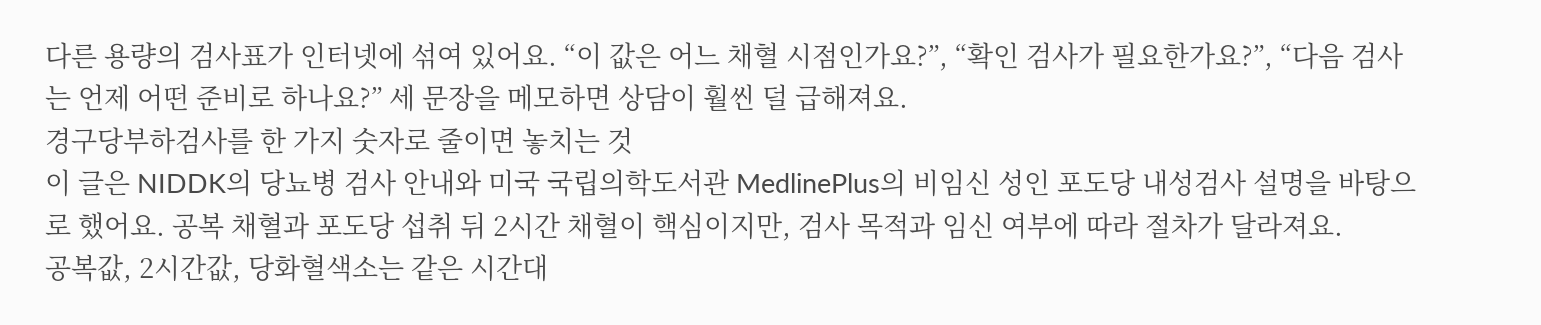다른 용량의 검사표가 인터넷에 섞여 있어요. “이 값은 어느 채혈 시점인가요?”, “확인 검사가 필요한가요?”, “다음 검사는 언제 어떤 준비로 하나요?” 세 문장을 메모하면 상담이 훨씬 덜 급해져요.
경구당부하검사를 한 가지 숫자로 줄이면 놓치는 것
이 글은 NIDDK의 당뇨병 검사 안내와 미국 국립의학도서관 MedlinePlus의 비임신 성인 포도당 내성검사 설명을 바탕으로 했어요. 공복 채혈과 포도당 섭취 뒤 2시간 채혈이 핵심이지만, 검사 목적과 임신 여부에 따라 절차가 달라져요.
공복값, 2시간값, 당화혈색소는 같은 시간대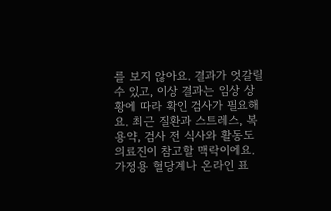를 보지 않아요. 결과가 엇갈릴 수 있고, 이상 결과는 임상 상황에 따라 확인 검사가 필요해요. 최근 질환과 스트레스, 복용약, 검사 전 식사와 활동도 의료진이 참고할 맥락이에요. 가정용 혈당계나 온라인 표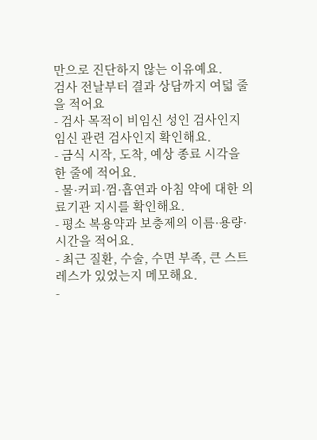만으로 진단하지 않는 이유예요.
검사 전날부터 결과 상담까지 여덟 줄을 적어요
- 검사 목적이 비임신 성인 검사인지 임신 관련 검사인지 확인해요.
- 금식 시작, 도착, 예상 종료 시각을 한 줄에 적어요.
- 물·커피·껌·흡연과 아침 약에 대한 의료기관 지시를 확인해요.
- 평소 복용약과 보충제의 이름·용량·시간을 적어요.
- 최근 질환, 수술, 수면 부족, 큰 스트레스가 있었는지 메모해요.
-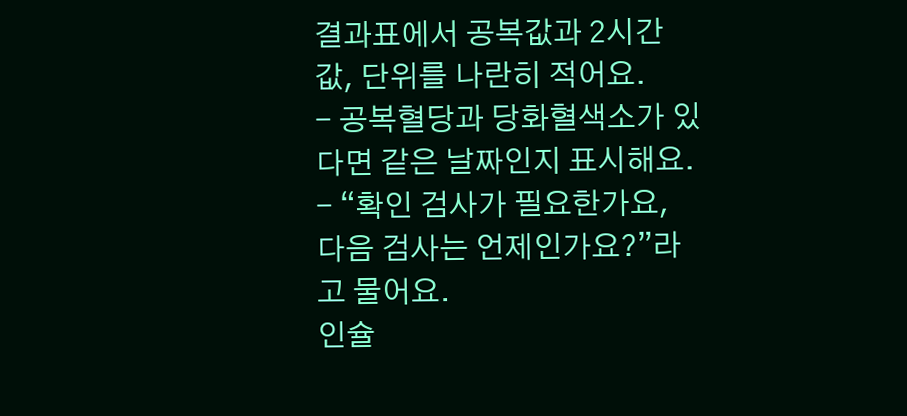결과표에서 공복값과 2시간값, 단위를 나란히 적어요.
- 공복혈당과 당화혈색소가 있다면 같은 날짜인지 표시해요.
- “확인 검사가 필요한가요, 다음 검사는 언제인가요?”라고 물어요.
인슐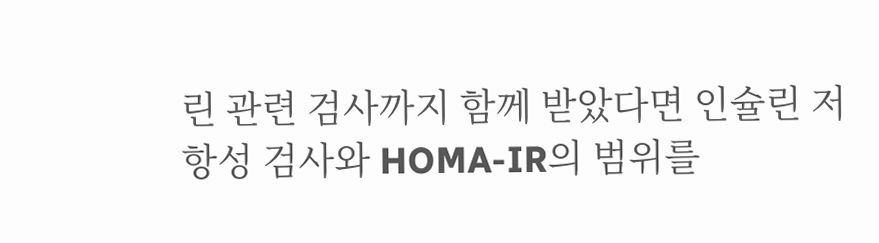린 관련 검사까지 함께 받았다면 인슐린 저항성 검사와 HOMA-IR의 범위를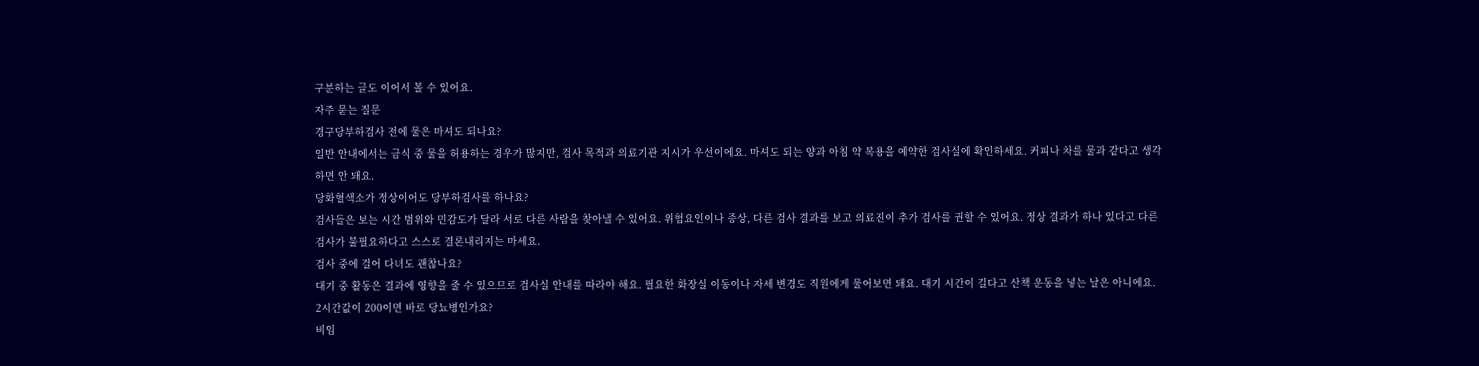구분하는 글도 이어서 볼 수 있어요.
자주 묻는 질문
경구당부하검사 전에 물은 마셔도 되나요?
일반 안내에서는 금식 중 물을 허용하는 경우가 많지만, 검사 목적과 의료기관 지시가 우선이에요. 마셔도 되는 양과 아침 약 복용을 예약한 검사실에 확인하세요. 커피나 차를 물과 같다고 생각하면 안 돼요.
당화혈색소가 정상이어도 당부하검사를 하나요?
검사들은 보는 시간 범위와 민감도가 달라 서로 다른 사람을 찾아낼 수 있어요. 위험요인이나 증상, 다른 검사 결과를 보고 의료진이 추가 검사를 권할 수 있어요. 정상 결과가 하나 있다고 다른 검사가 불필요하다고 스스로 결론내리지는 마세요.
검사 중에 걸어 다녀도 괜찮나요?
대기 중 활동은 결과에 영향을 줄 수 있으므로 검사실 안내를 따라야 해요. 필요한 화장실 이동이나 자세 변경도 직원에게 물어보면 돼요. 대기 시간이 길다고 산책 운동을 넣는 날은 아니에요.
2시간값이 200이면 바로 당뇨병인가요?
비임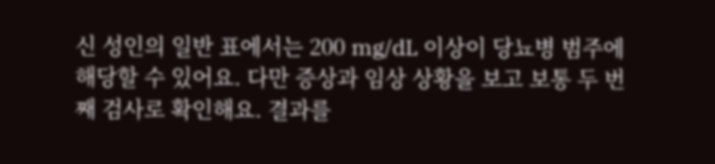신 성인의 일반 표에서는 200 mg/dL 이상이 당뇨병 범주에 해당할 수 있어요. 다만 증상과 임상 상황을 보고 보통 두 번째 검사로 확인해요. 결과를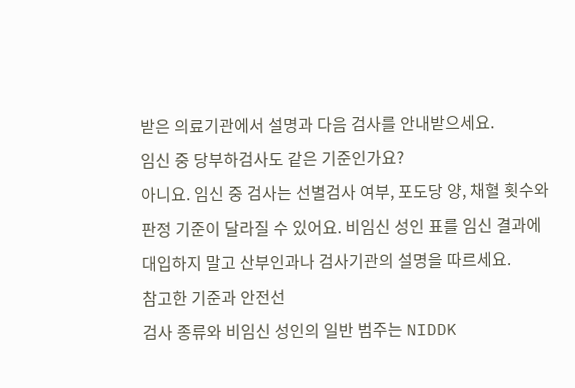받은 의료기관에서 설명과 다음 검사를 안내받으세요.
임신 중 당부하검사도 같은 기준인가요?
아니요. 임신 중 검사는 선별검사 여부, 포도당 양, 채혈 횟수와 판정 기준이 달라질 수 있어요. 비임신 성인 표를 임신 결과에 대입하지 말고 산부인과나 검사기관의 설명을 따르세요.
참고한 기준과 안전선
검사 종류와 비임신 성인의 일반 범주는 NIDDK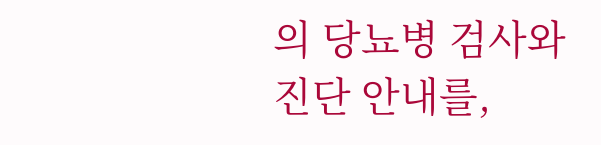의 당뇨병 검사와 진단 안내를,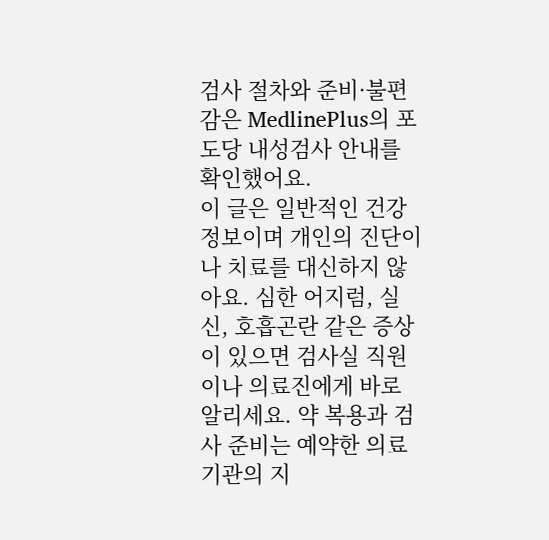검사 절차와 준비·불편감은 MedlinePlus의 포도당 내성검사 안내를 확인했어요.
이 글은 일반적인 건강정보이며 개인의 진단이나 치료를 대신하지 않아요. 심한 어지럼, 실신, 호흡곤란 같은 증상이 있으면 검사실 직원이나 의료진에게 바로 알리세요. 약 복용과 검사 준비는 예약한 의료기관의 지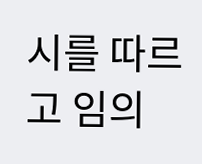시를 따르고 임의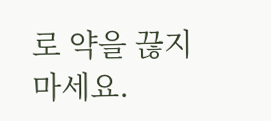로 약을 끊지 마세요.